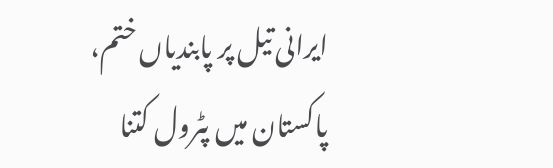ایرانی تیل پر پابندیاں ختم، پاکستان میں پٹرول کتنا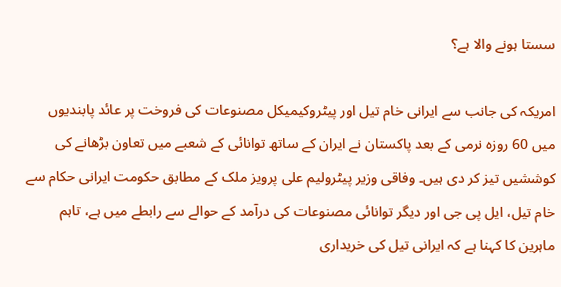سستا ہونے والا ہے؟

امریکہ کی جانب سے ایرانی خام تیل اور پیٹروکیمیکل مصنوعات کی فروخت پر عائد پابندیوں میں 60 روزہ نرمی کے بعد پاکستان نے ایران کے ساتھ توانائی کے شعبے میں تعاون بڑھانے کی کوششیں تیز کر دی ہیں۔ وفاقی وزیر پیٹرولیم علی پرویز ملک کے مطابق حکومت ایرانی حکام سے خام تیل، ایل پی جی اور دیگر توانائی مصنوعات کی درآمد کے حوالے سے رابطے میں ہے، تاہم ماہرین کا کہنا ہے کہ ایرانی تیل کی خریداری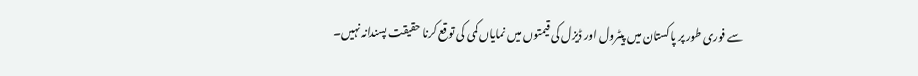سے فوری طور پر پاکستان میں پیٹرول اور ڈیزل کی قیمتوں میں نمایاں کمی کی توقع کرنا حقیقت پسندانہ نہیں۔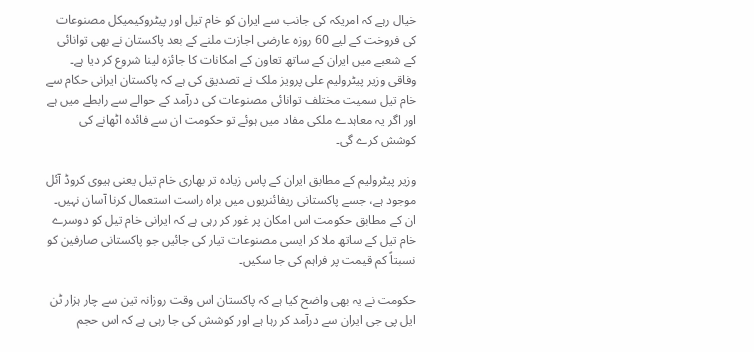خیال رہے کہ امریکہ کی جانب سے ایران کو خام تیل اور پیٹروکیمیکل مصنوعات کی فروخت کے لیے 60 روزہ عارضی اجازت ملنے کے بعد پاکستان نے بھی توانائی کے شعبے میں ایران کے ساتھ تعاون کے امکانات کا جائزہ لینا شروع کر دیا ہے۔ وفاقی وزیر پیٹرولیم علی پرویز ملک نے تصدیق کی ہے کہ پاکستان ایرانی حکام سے خام تیل سمیت مختلف توانائی مصنوعات کی درآمد کے حوالے سے رابطے میں ہے اور اگر یہ معاہدے ملکی مفاد میں ہوئے تو حکومت ان سے فائدہ اٹھانے کی کوشش کرے گی۔

وزیر پیٹرولیم کے مطابق ایران کے پاس زیادہ تر بھاری خام تیل یعنی ہیوی کروڈ آئل موجود ہے، جسے پاکستانی ریفائنریوں میں براہ راست استعمال کرنا آسان نہیں۔ ان کے مطابق حکومت اس امکان پر غور کر رہی ہے کہ ایرانی خام تیل کو دوسرے خام تیل کے ساتھ ملا کر ایسی مصنوعات تیار کی جائیں جو پاکستانی صارفین کو نسبتاً کم قیمت پر فراہم کی جا سکیں۔

حکومت نے یہ بھی واضح کیا ہے کہ پاکستان اس وقت روزانہ تین سے چار ہزار ٹن ایل پی جی ایران سے درآمد کر رہا ہے اور کوشش کی جا رہی ہے کہ اس حجم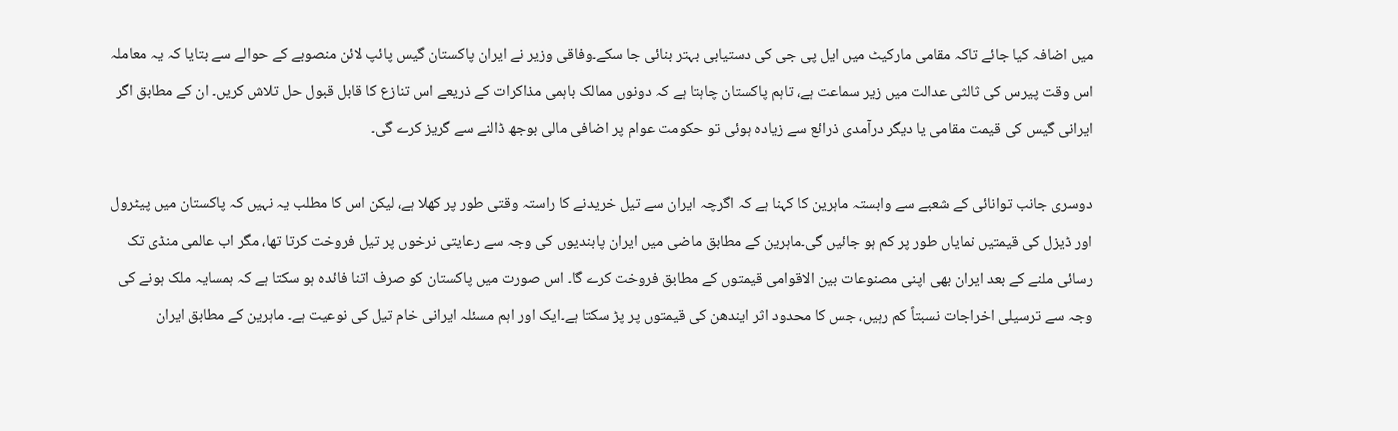میں اضافہ کیا جائے تاکہ مقامی مارکیٹ میں ایل پی جی کی دستیابی بہتر بنائی جا سکے۔وفاقی وزیر نے ایران پاکستان گیس پائپ لائن منصوبے کے حوالے سے بتایا کہ یہ معاملہ اس وقت پیرس کی ثالثی عدالت میں زیر سماعت ہے، تاہم پاکستان چاہتا ہے کہ دونوں ممالک باہمی مذاکرات کے ذریعے اس تنازع کا قابل قبول حل تلاش کریں۔ ان کے مطابق اگر ایرانی گیس کی قیمت مقامی یا دیگر درآمدی ذرائع سے زیادہ ہوئی تو حکومت عوام پر اضافی مالی بوجھ ڈالنے سے گریز کرے گی۔

دوسری جانب توانائی کے شعبے سے وابستہ ماہرین کا کہنا ہے کہ اگرچہ ایران سے تیل خریدنے کا راستہ وقتی طور پر کھلا ہے، لیکن اس کا مطلب یہ نہیں کہ پاکستان میں پیٹرول اور ڈیزل کی قیمتیں نمایاں طور پر کم ہو جائیں گی۔ماہرین کے مطابق ماضی میں ایران پابندیوں کی وجہ سے رعایتی نرخوں پر تیل فروخت کرتا تھا، مگر اب عالمی منڈی تک رسائی ملنے کے بعد ایران بھی اپنی مصنوعات بین الاقوامی قیمتوں کے مطابق فروخت کرے گا۔ اس صورت میں پاکستان کو صرف اتنا فائدہ ہو سکتا ہے کہ ہمسایہ ملک ہونے کی وجہ سے ترسیلی اخراجات نسبتاً کم رہیں، جس کا محدود اثر ایندھن کی قیمتوں پر پڑ سکتا ہے۔ایک اور اہم مسئلہ ایرانی خام تیل کی نوعیت ہے۔ ماہرین کے مطابق ایران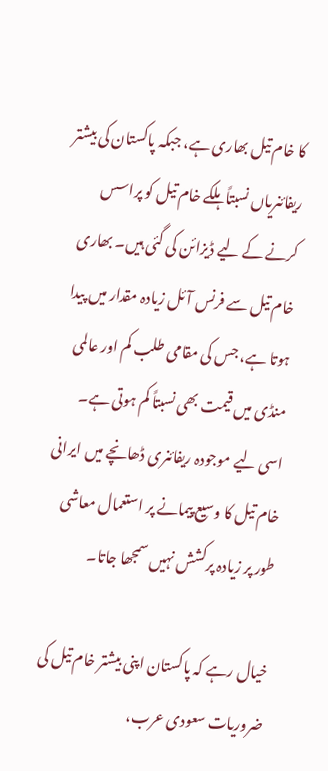کا خام تیل بھاری ہے، جبکہ پاکستان کی بیشتر ریفائنریاں نسبتاً ہلکے خام تیل کو پراسس کرنے کے لیے ڈیزائن کی گئی ہیں۔ بھاری خام تیل سے فرنس آئل زیادہ مقدار میں پیدا ہوتا ہے، جس کی مقامی طلب کم اور عالمی منڈی میں قیمت بھی نسبتاً کم ہوتی ہے۔ اسی لیے موجودہ ریفائنری ڈھانچے میں ایرانی خام تیل کا وسیع پیمانے پر استعمال معاشی طور پر زیادہ پرکشش نہیں سمجھا جاتا۔

خیال رہے کہ پاکستان اپنی بیشتر خام تیل کی ضروریات سعودی عرب،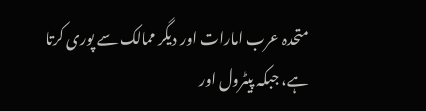متحدہ عرب امارات اور دیگر ممالک سے پوری کرتا ہے، جبکہ پیٹرول اور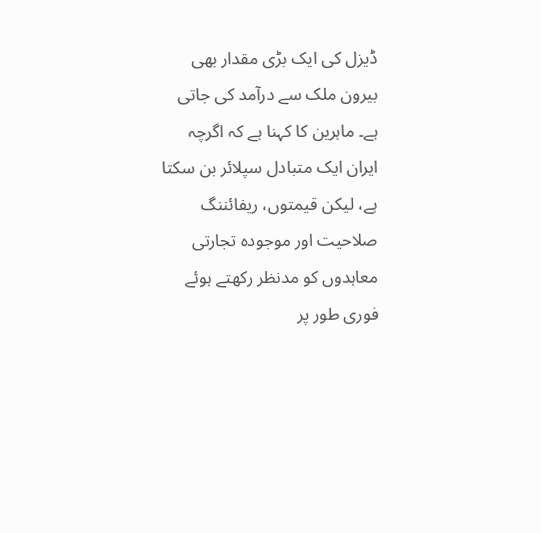ڈیزل کی ایک بڑی مقدار بھی بیرون ملک سے درآمد کی جاتی ہے۔ ماہرین کا کہنا ہے کہ اگرچہ ایران ایک متبادل سپلائر بن سکتا ہے، لیکن قیمتوں، ریفائننگ صلاحیت اور موجودہ تجارتی معاہدوں کو مدنظر رکھتے ہوئے فوری طور پر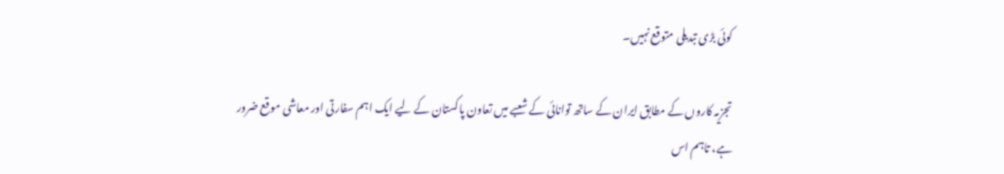کوئی بڑی تبدیلی متوقع نہیں۔

تجزیہ کاروں کے مطابق ایران کے ساتھ توانائی کے شعبے میں تعاون پاکستان کے لیے ایک اہم سفارتی اور معاشی موقع ضرور ہے، تاہم اس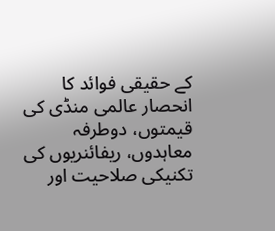کے حقیقی فوائد کا انحصار عالمی منڈی کی قیمتوں، دوطرفہ معاہدوں، ریفائنریوں کی تکنیکی صلاحیت اور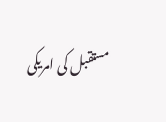مستقبل کی امریکی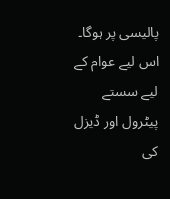پالیسی پر ہوگا۔ اس لیے عوام کے لیے سستے پیٹرول اور ڈیزل کی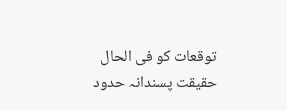توقعات کو فی الحال حقیقت پسندانہ حدود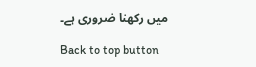میں رکھنا ضروری ہے۔

Back to top button